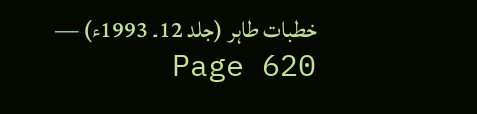خطبات طاہر (جلد 12۔ 1993ء) — Page 620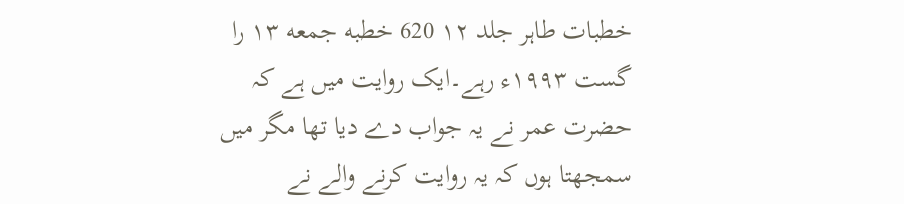خطبات طاہر جلد ۱۲ 620 خطبه جمعه ۱۳ را گست ۱۹۹۳ء رہے۔ایک روایت میں ہے کہ حضرت عمر نے یہ جواب دے دیا تھا مگر میں سمجھتا ہوں کہ یہ روایت کرنے والے نے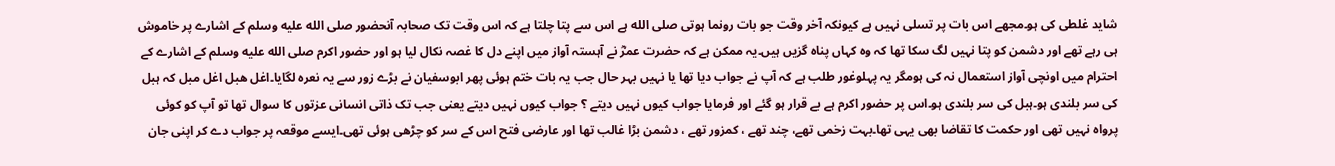شاید غلطی کی ہو۔مجھے اس بات پر تسلی نہیں ہے کیونکہ آخر وقت جو بات رونما ہوتی صلى الله ہے اس سے پتا چلتا ہے کہ اس وقت تک صحابہ آنحضور صلى الله عليه وسلم کے اشارے پر خاموش ہی رہے تھے اور دشمن کو پتا نہیں لگ سکا تھا کہ وہ کہاں پناہ گزیں ہیں۔یہ ممکن ہے کہ حضرت عمرؓ نے آہستہ آواز میں اپنے دل کا غصہ نکال لیا ہو اور حضور اکرم صلى الله عليه وسلم کے اشارے کے احترام میں اونچی آواز استعمال نہ کی ہومگر یہ پہلوغور طلب ہے کہ آپ نے جواب دیا تھا یا نہیں بہر حال جب یہ بات ختم ہوئی پھر ابوسفیان نے بڑے زور سے یہ نعرہ لگایا۔اغل هبل اغل مبل کہ ہبل کی سر بلندی ہو۔ہبل کی سر بلندی ہو۔اس پر حضور اکرم ہے بے قرار ہو گئے اور فرمایا جواب کیوں نہیں دیتے ؟ جواب کیوں نہیں دیتے یعنی جب تک ذاتی انسانی عزتوں کا سوال تھا تو آپ کو کوئی پرواہ نہیں تھی اور حکمت کا تقاضا بھی یہی تھا۔بہت زخمی تھے، چند تھے ، کمزور تھے ، دشمن بڑا غالب تھا اور عارضی فتح اس کے سر کو چڑھی ہوئی تھی۔ایسے موقعہ پر جواب دے کر اپنی جان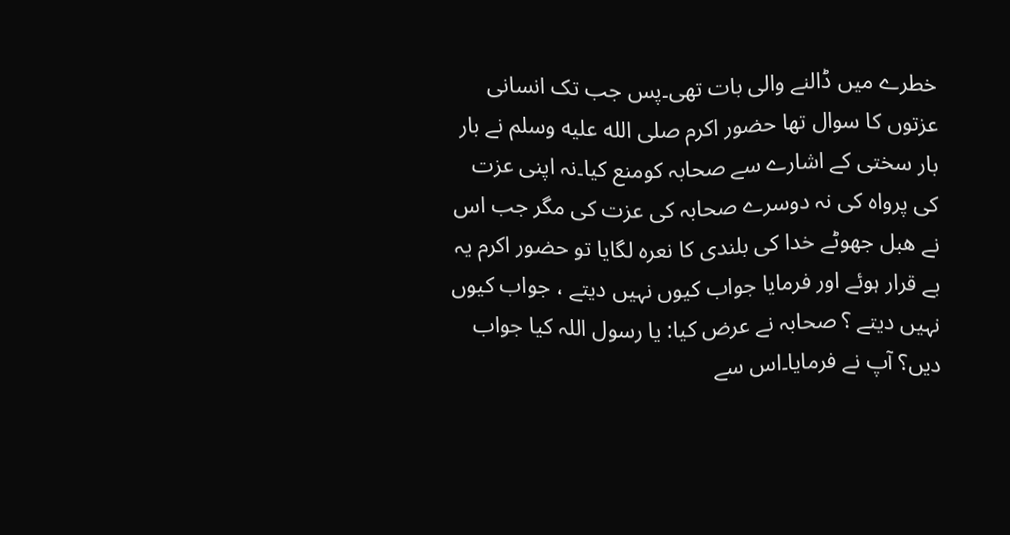خطرے میں ڈالنے والی بات تھی۔پس جب تک انسانی عزتوں کا سوال تھا حضور اکرم صلى الله عليه وسلم نے بار بار سختی کے اشارے سے صحابہ کومنع کیا۔نہ اپنی عزت کی پرواہ کی نہ دوسرے صحابہ کی عزت کی مگر جب اس نے ھبل جھوٹے خدا کی بلندی کا نعرہ لگایا تو حضور اکرم یہ بے قرار ہوئے اور فرمایا جواب کیوں نہیں دیتے ، جواب کیوں نہیں دیتے ؟ صحابہ نے عرض کیا: یا رسول اللہ کیا جواب دیں؟ آپ نے فرمایا۔اس سے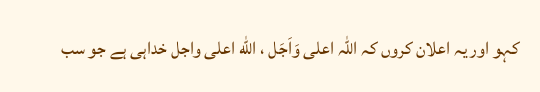کہو اور یہ اعلان کروں کہ اللہ اعلی وَاَجَل ، الله اعلی واجل خداہی ہے جو سب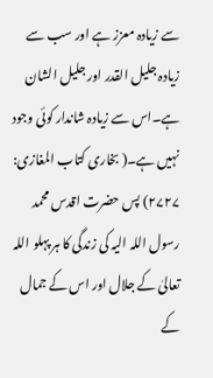سے زیادہ معزز ہے اور سب سے زیادہ جلیل القدر اور جلیل الشان ہے۔اس سے زیادہ شاندار کوئی وجود نہیں ہے۔( بخاری کتاب المغازی: ۲۷۲۷) پس حضرت اقدس محمد رسول اللہ الیہ کی زندگی کا ہر پہلو اللہ تعالیٰ کے جلال اور اس کے جمال کے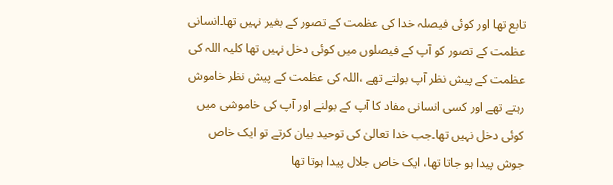تابع تھا اور کوئی فیصلہ خدا کی عظمت کے تصور کے بغیر نہیں تھا۔انسانی عظمت کے تصور کو آپ کے فیصلوں میں کوئی دخل نہیں تھا کلیہ اللہ کی عظمت کے پیش نظر آپ بولتے تھے ،اللہ کی عظمت کے پیش نظر خاموش رہتے تھے اور کسی انسانی مفاد کا آپ کے بولنے اور آپ کی خاموشی میں کوئی دخل نہیں تھا۔جب خدا تعالیٰ کی توحید بیان کرتے تو ایک خاص جوش پیدا ہو جاتا تھا، ایک خاص جلال پیدا ہوتا تھا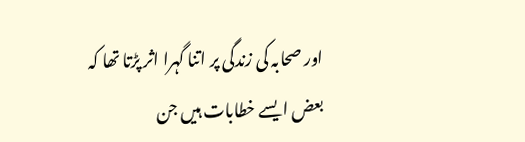اور صحابہ کی زندگی پر اتنا گہرا اثر پڑتا تھا کہ بعض ایسے خطابات ہیں جن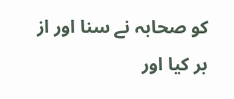کو صحابہ نے سنا اور از بر کیا اور